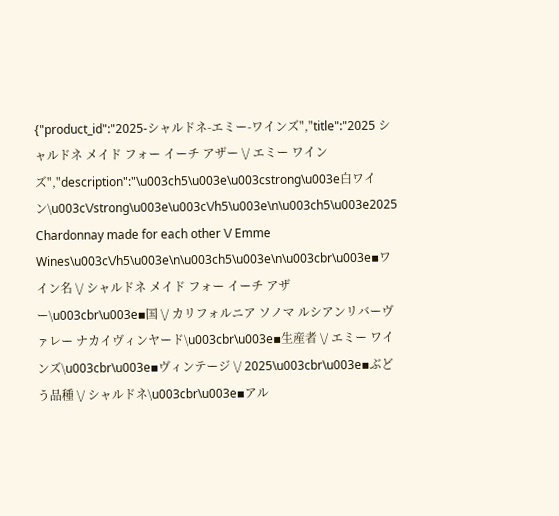{"product_id":"2025-シャルドネ-エミー-ワインズ","title":"2025 シャルドネ メイド フォー イーチ アザー \/ エミー ワインズ","description":"\u003ch5\u003e\u003cstrong\u003e白ワイン\u003c\/strong\u003e\u003c\/h5\u003e\n\u003ch5\u003e2025 Chardonnay made for each other \/ Emme Wines\u003c\/h5\u003e\n\u003ch5\u003e\n\u003cbr\u003e▪ワイン名 \/ シャルドネ メイド フォー イーチ アザー\u003cbr\u003e▪国 \/ カリフォルニア ソノマ ルシアンリバーヴァレー ナカイヴィンヤード\u003cbr\u003e▪生産者 \/ エミー ワインズ\u003cbr\u003e▪ヴィンテージ \/ 2025\u003cbr\u003e▪ぶどう品種 \/ シャルドネ\u003cbr\u003e▪アル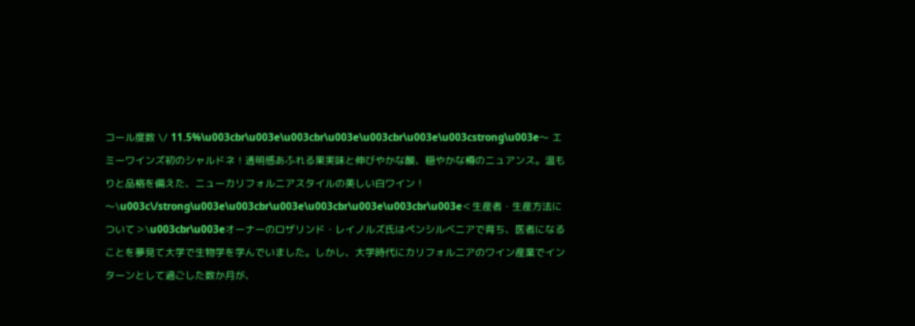コール度数 \/ 11.5%\u003cbr\u003e\u003cbr\u003e\u003cbr\u003e\u003cstrong\u003e〜 エミーワインズ初のシャルドネ！透明感あふれる果実味と伸びやかな酸、穏やかな樽のニュアンス。温もりと品格を備えた、ニューカリフォルニアスタイルの美しい白ワイン！ 〜\u003c\/strong\u003e\u003cbr\u003e\u003cbr\u003e\u003cbr\u003e＜生産者・生産方法について＞\u003cbr\u003eオーナーのロザリンド・レイノルズ氏はペンシルベニアで育ち、医者になることを夢見て大学で生物学を学んでいました。しかし、大学時代にカリフォルニアのワイン産業でインターンとして過ごした数か月が、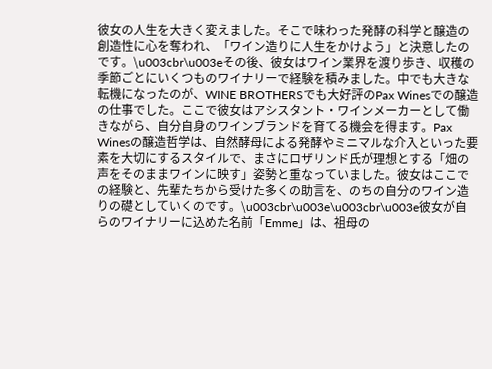彼女の人生を大きく変えました。そこで味わった発酵の科学と醸造の創造性に心を奪われ、「ワイン造りに人生をかけよう」と決意したのです。\u003cbr\u003eその後、彼女はワイン業界を渡り歩き、収穫の季節ごとにいくつものワイナリーで経験を積みました。中でも大きな転機になったのが、WINE BROTHERSでも大好評のPax Winesでの醸造の仕事でした。ここで彼女はアシスタント・ワインメーカーとして働きながら、自分自身のワインブランドを育てる機会を得ます。Pax Winesの醸造哲学は、自然酵母による発酵やミニマルな介入といった要素を大切にするスタイルで、まさにロザリンド氏が理想とする「畑の声をそのままワインに映す」姿勢と重なっていました。彼女はここでの経験と、先輩たちから受けた多くの助言を、のちの自分のワイン造りの礎としていくのです。\u003cbr\u003e\u003cbr\u003e彼女が自らのワイナリーに込めた名前「Emme」は、祖母の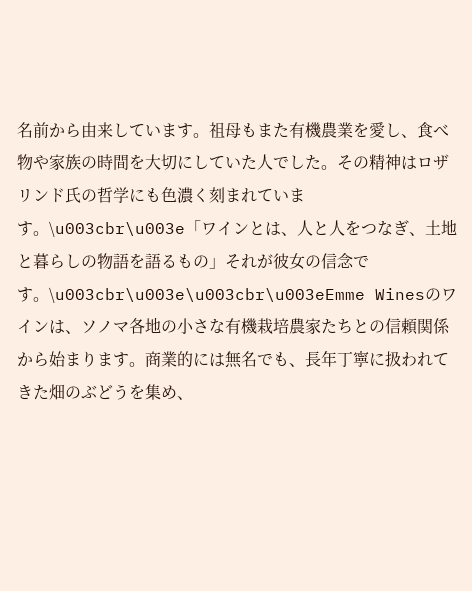名前から由来しています。祖母もまた有機農業を愛し、食べ物や家族の時間を大切にしていた人でした。その精神はロザリンド氏の哲学にも色濃く刻まれています。\u003cbr\u003e「ワインとは、人と人をつなぎ、土地と暮らしの物語を語るもの」それが彼女の信念です。\u003cbr\u003e\u003cbr\u003eEmme Winesのワインは、ソノマ各地の小さな有機栽培農家たちとの信頼関係から始まります。商業的には無名でも、長年丁寧に扱われてきた畑のぶどうを集め、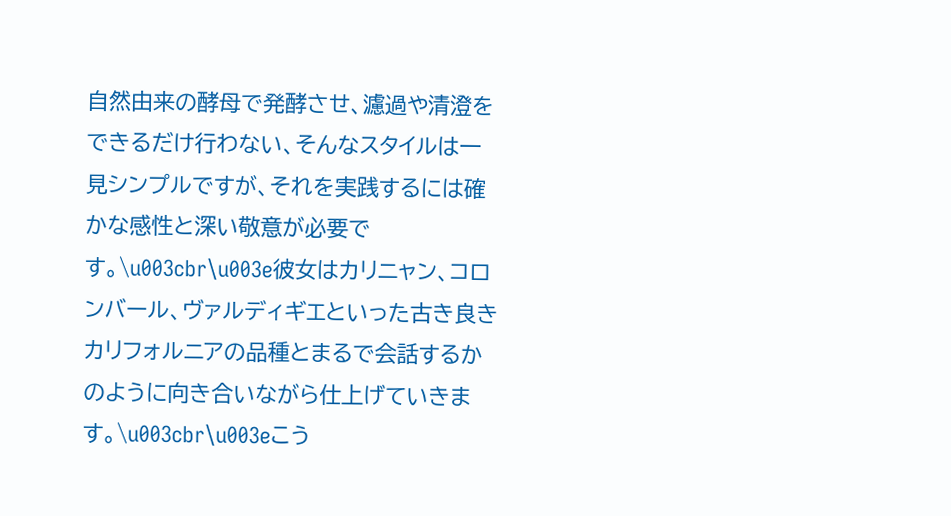自然由来の酵母で発酵させ、濾過や清澄をできるだけ行わない、そんなスタイルは一見シンプルですが、それを実践するには確かな感性と深い敬意が必要です。\u003cbr\u003e彼女はカリニャン、コロンバール、ヴァルディギエといった古き良きカリフォルニアの品種とまるで会話するかのように向き合いながら仕上げていきます。\u003cbr\u003eこう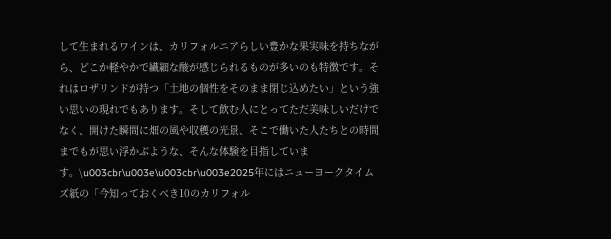して生まれるワインは、カリフォルニアらしい豊かな果実味を持ちながら、どこか軽やかで繊細な酸が感じられるものが多いのも特徴です。それはロザリンドが持つ「土地の個性をそのまま閉じ込めたい」という強い思いの現れでもあります。そして飲む人にとってただ美味しいだけでなく、開けた瞬間に畑の風や収穫の光景、そこで働いた人たちとの時間までもが思い浮かぶような、そんな体験を目指しています。\u003cbr\u003e\u003cbr\u003e2025年にはニューヨークタイムズ紙の「今知っておくべき10のカリフォル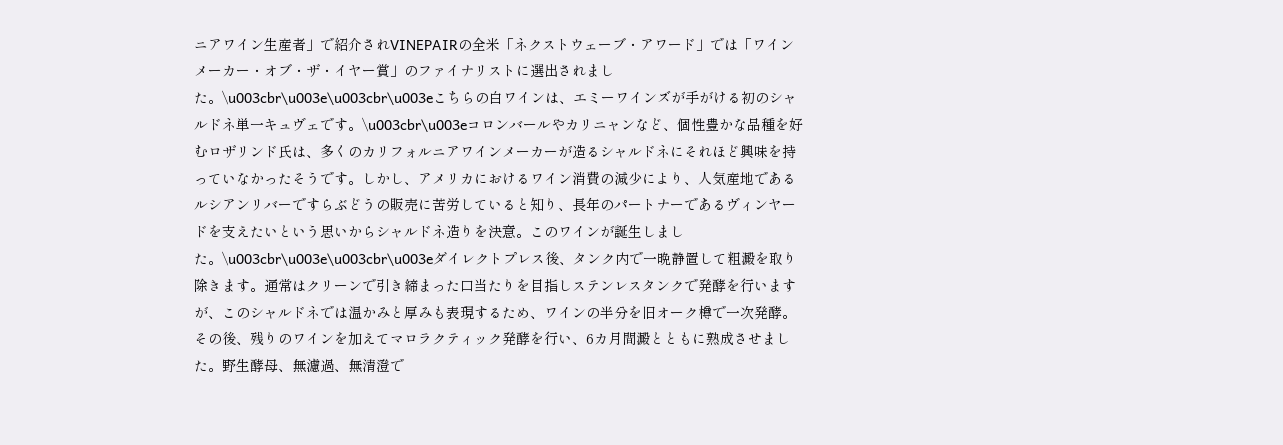ニアワイン生産者」で紹介されVINEPAIRの全米「ネクストウェーブ・アワード」では「ワインメーカー・オブ・ザ・イヤー賞」のファイナリストに選出されました。\u003cbr\u003e\u003cbr\u003eこちらの白ワインは、エミーワインズが手がける初のシャルドネ単一キュヴェです。\u003cbr\u003eコロンバールやカリニャンなど、個性豊かな品種を好むロザリンド氏は、多くのカリフォルニアワインメーカーが造るシャルドネにそれほど興味を持っていなかったそうです。しかし、アメリカにおけるワイン消費の減少により、人気産地であるルシアンリバーですらぶどうの販売に苦労していると知り、長年のパートナーであるヴィンヤードを支えたいという思いからシャルドネ造りを決意。このワインが誕生しました。\u003cbr\u003e\u003cbr\u003eダイレクトプレス後、タンク内で一晩静置して粗澱を取り除きます。通常はクリーンで引き締まった口当たりを目指しステンレスタンクで発酵を行いますが、このシャルドネでは温かみと厚みも表現するため、ワインの半分を旧オーク樽で一次発酵。その後、残りのワインを加えてマロラクティック発酵を行い、6カ月間澱とともに熟成させました。野生酵母、無濾過、無清澄で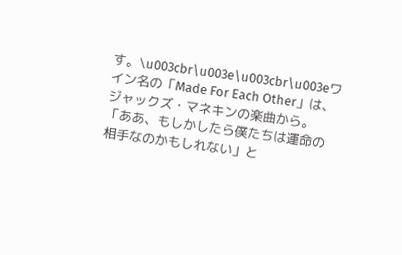す。\u003cbr\u003e\u003cbr\u003eワイン名の「Made For Each Other」は、ジャックズ・マネキンの楽曲から。「ああ、もしかしたら僕たちは運命の相手なのかもしれない」と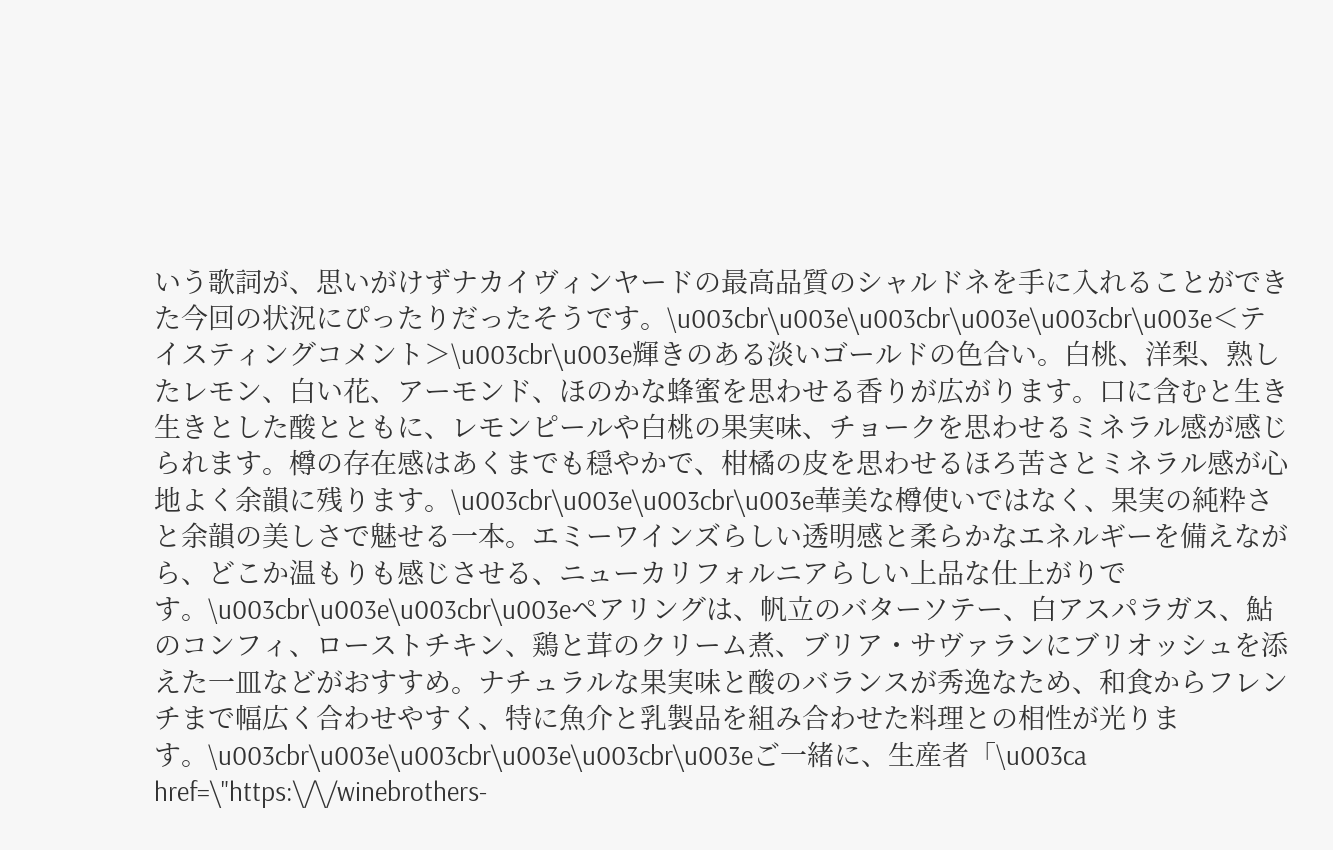いう歌詞が、思いがけずナカイヴィンヤードの最高品質のシャルドネを手に入れることができた今回の状況にぴったりだったそうです。\u003cbr\u003e\u003cbr\u003e\u003cbr\u003e＜テイスティングコメント＞\u003cbr\u003e輝きのある淡いゴールドの色合い。白桃、洋梨、熟したレモン、白い花、アーモンド、ほのかな蜂蜜を思わせる香りが広がります。口に含むと生き生きとした酸とともに、レモンピールや白桃の果実味、チョークを思わせるミネラル感が感じられます。樽の存在感はあくまでも穏やかで、柑橘の皮を思わせるほろ苦さとミネラル感が心地よく余韻に残ります。\u003cbr\u003e\u003cbr\u003e華美な樽使いではなく、果実の純粋さと余韻の美しさで魅せる一本。エミーワインズらしい透明感と柔らかなエネルギーを備えながら、どこか温もりも感じさせる、ニューカリフォルニアらしい上品な仕上がりです。\u003cbr\u003e\u003cbr\u003eペアリングは、帆立のバターソテー、白アスパラガス、鮎のコンフィ、ローストチキン、鶏と茸のクリーム煮、ブリア・サヴァランにブリオッシュを添えた一皿などがおすすめ。ナチュラルな果実味と酸のバランスが秀逸なため、和食からフレンチまで幅広く合わせやすく、特に魚介と乳製品を組み合わせた料理との相性が光ります。\u003cbr\u003e\u003cbr\u003e\u003cbr\u003eご一緒に、生産者「\u003ca href=\"https:\/\/winebrothers-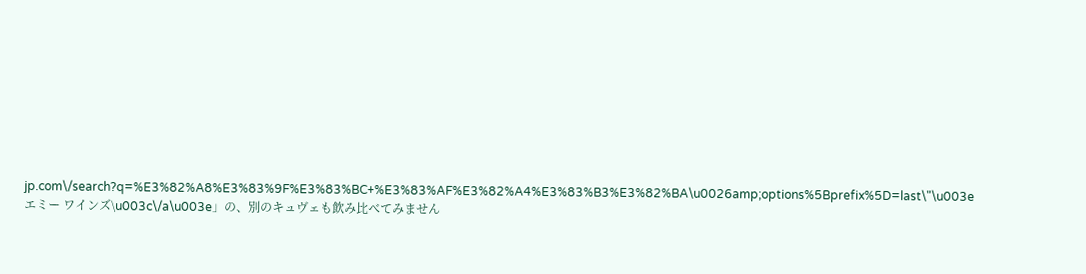jp.com\/search?q=%E3%82%A8%E3%83%9F%E3%83%BC+%E3%83%AF%E3%82%A4%E3%83%B3%E3%82%BA\u0026amp;options%5Bprefix%5D=last\"\u003eエミー ワインズ\u003c\/a\u003e」の、別のキュヴェも飲み比べてみません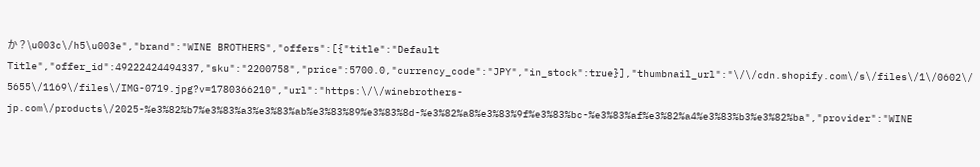か？\u003c\/h5\u003e","brand":"WINE BROTHERS","offers":[{"title":"Default Title","offer_id":49222424494337,"sku":"2200758","price":5700.0,"currency_code":"JPY","in_stock":true}],"thumbnail_url":"\/\/cdn.shopify.com\/s\/files\/1\/0602\/5655\/1169\/files\/IMG-0719.jpg?v=1780366210","url":"https:\/\/winebrothers-jp.com\/products\/2025-%e3%82%b7%e3%83%a3%e3%83%ab%e3%83%89%e3%83%8d-%e3%82%a8%e3%83%9f%e3%83%bc-%e3%83%af%e3%82%a4%e3%83%b3%e3%82%ba","provider":"WINE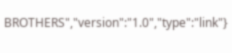BROTHERS","version":"1.0","type":"link"}